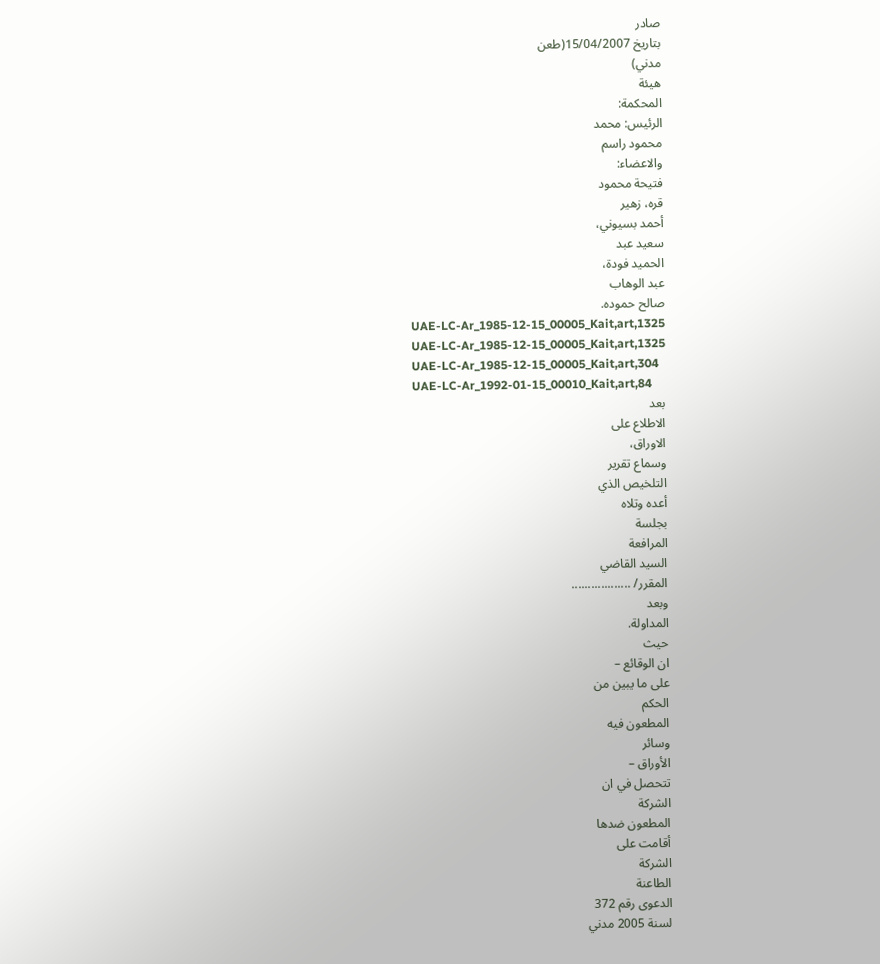صادر
بتاريخ 15/04/2007(طعن
مدني)
هيئة
المحكمة:
الرئيس: محمد
محمود راسم
والاعضاء:
فتيحة محمود
قره، زهير
أحمد بسيوني،
سعيد عبد
الحميد فودة،
عبد الوهاب
صالح حموده.
UAE-LC-Ar_1985-12-15_00005_Kait,art,1325
UAE-LC-Ar_1985-12-15_00005_Kait,art,1325
UAE-LC-Ar_1985-12-15_00005_Kait,art,304
UAE-LC-Ar_1992-01-15_00010_Kait,art,84
بعد
الاطلاع على
الاوراق،
وسماع تقرير
التلخيص الذي
أعده وتلاه
بجلسة
المرافعة
السيد القاضي
المقرر/ ..................
وبعد
المداولة.
حيث
ان الوقائع –
على ما يبين من
الحكم
المطعون فيه
وسائر
الأوراق –
تتحصل في ان
الشركة
المطعون ضدها
أقامت على
الشركة
الطاعنة
الدعوى رقم 372
لسنة 2005 مدني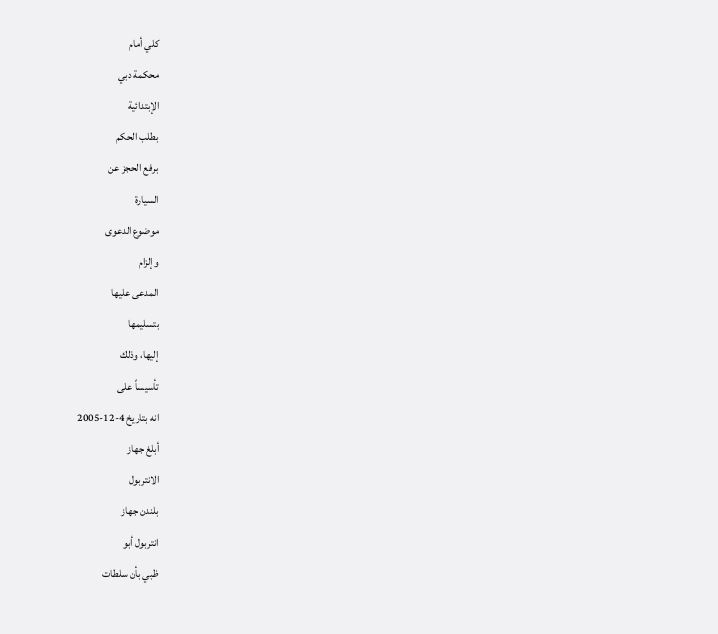كلي أمام
محكمة دبي
الإبتدائية
بطلب الحكم
برفع الحجز عن
السيارة
موضوع الدعوى
وإلزام
المدعى عليها
بتسليمها
إليها، وذلك
تأسيساً على
انه بتاريخ 4-12-2005
أبلغ جهاز
الانتربول
بلندن جهاز
انتربول أبو
ظبي بأن سلطات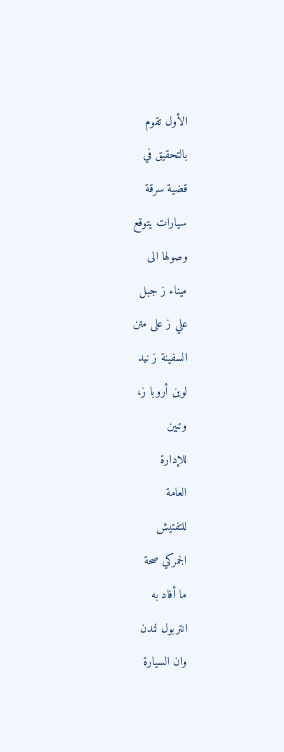الأول تقوم
بالتحقيق في
قضية سرقة
سيارات يتوقع
وصولها الى
ميناء ز جبل
علي ز على متن
السفينة ز نيد
لوين أروبا ز،
وتبين
للإدارة
العامة
للتفتيش
الجمركي صحة
ما أفاد به
انتربول لندن
وان السيارة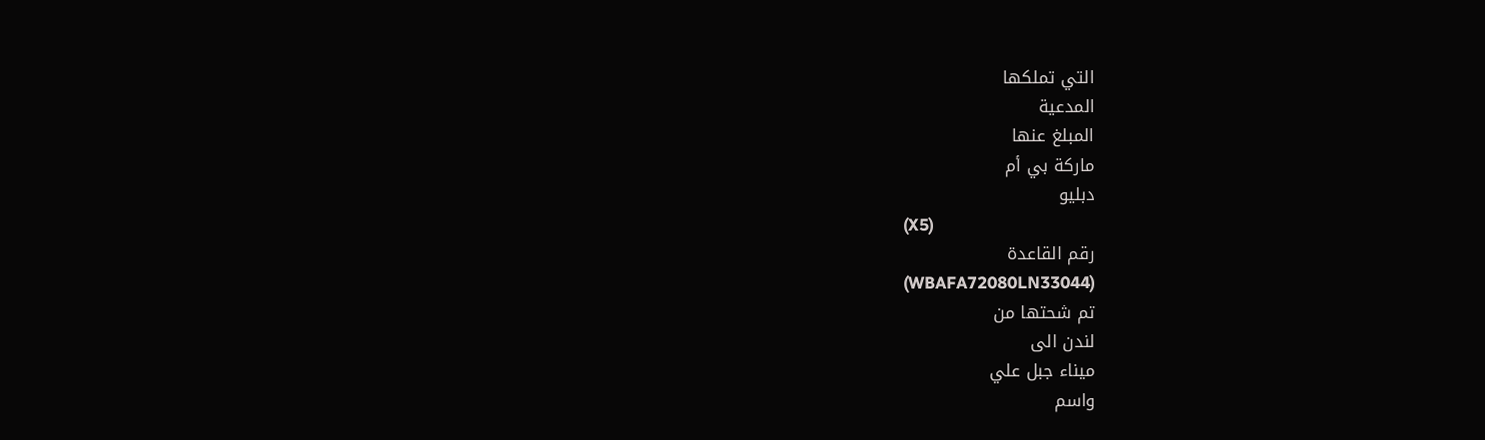التي تملكها
المدعية
المبلغ عنها
ماركة بي أم
دبليو
(X5)
رقم القاعدة
(WBAFA72080LN33044)
تم شحتها من
لندن الى
ميناء جبل علي
واسم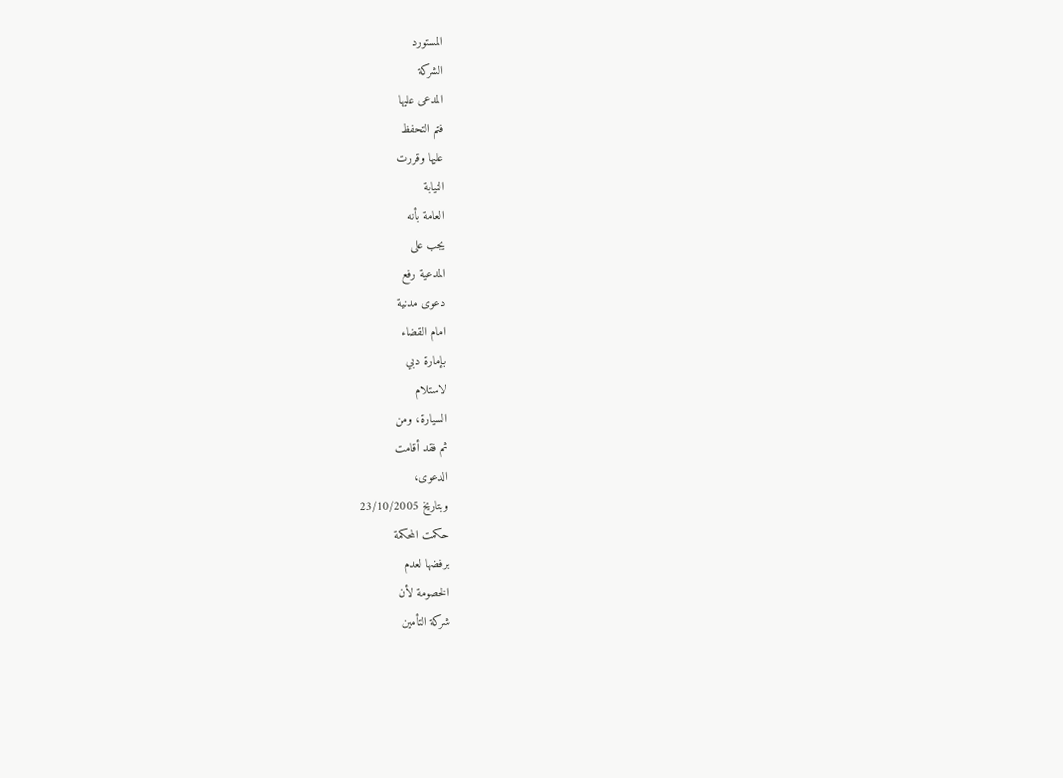المستورد
الشركة
المدعى عليها
فتم التحفظ
عليها وقررت
النيابة
العامة بأنه
يجب على
المدعية رفع
دعوى مدنية
امام القضاء
بإمارة دبي
لاستلام
السيارة، ومن
ثم فقد أقامت
الدعوى،
وبتاريخ 23/10/2005
حكمت المحكمة
برفضها لعدم
الخصومة لأن
شركة التأمين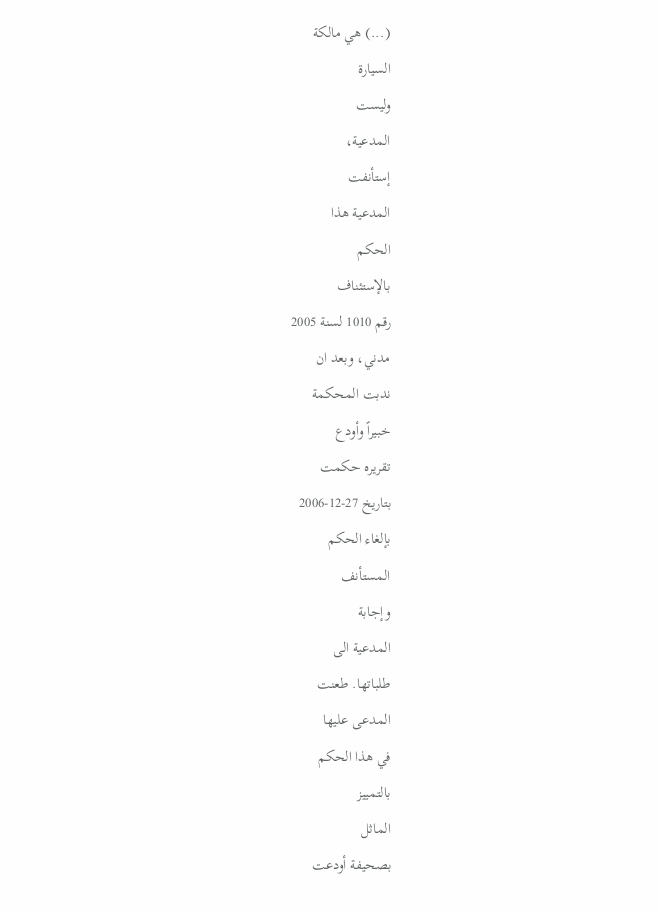(...) هي مالكة
السيارة
وليست
المدعية،
إستأنفت
المدعية هذا
الحكم
بالإستئناف
رقم 1010 لسنة 2005
مدني، وبعد ان
ندبت المحكمة
خبيراً وأودع
تقريره حكمت
بتاريخ 27-12-2006
بإلغاء الحكم
المستأنف
وإجابة
المدعية الى
طلباتها. طعنت
المدعى عليها
في هذا الحكم
بالتمييز
الماثل
بصحيفة أودعت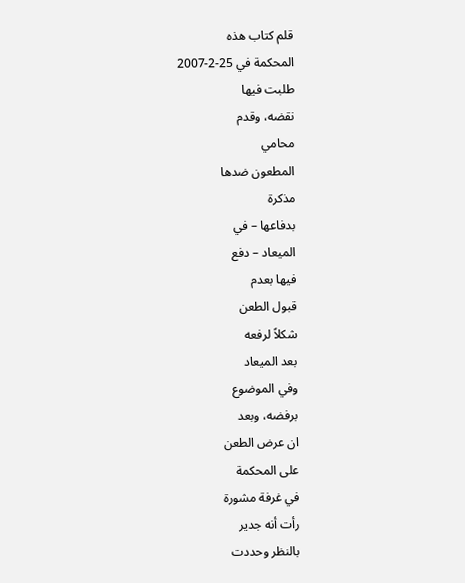قلم كتاب هذه
المحكمة في 25-2-2007
طلبت فيها
نقضه، وقدم
محامي
المطعون ضدها
مذكرة
بدفاعها – في
الميعاد – دفع
فيها بعدم
قبول الطعن
شكلاً لرفعه
بعد الميعاد
وفي الموضوع
برفضه، وبعد
ان عرض الطعن
على المحكمة
في غرفة مشورة
رأت أنه جدير
بالنظر وحددت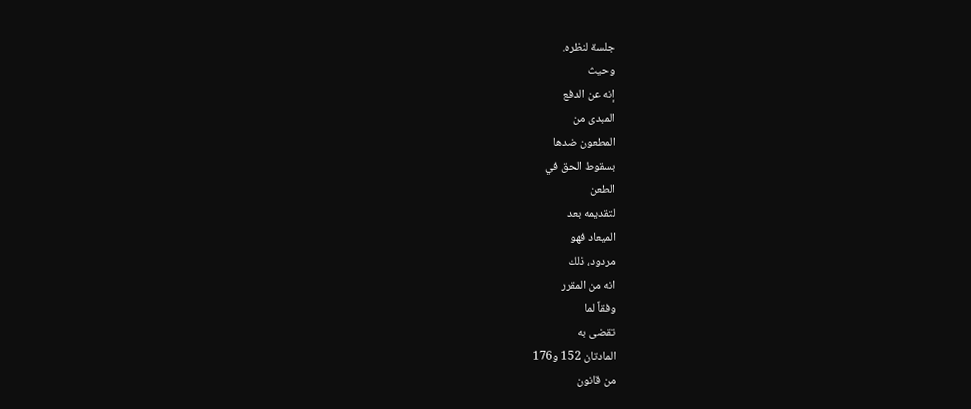جلسة لنظره.
وحيث
إنه عن الدفع
المبدى من
المطعون ضدها
بسقوط الحق في
الطعن
لتقديمه بعد
الميعاد فهو
مردود، ذلك
انه من المقرر
وفقاً لما
تقضى به
المادتان 152 و176
من قانون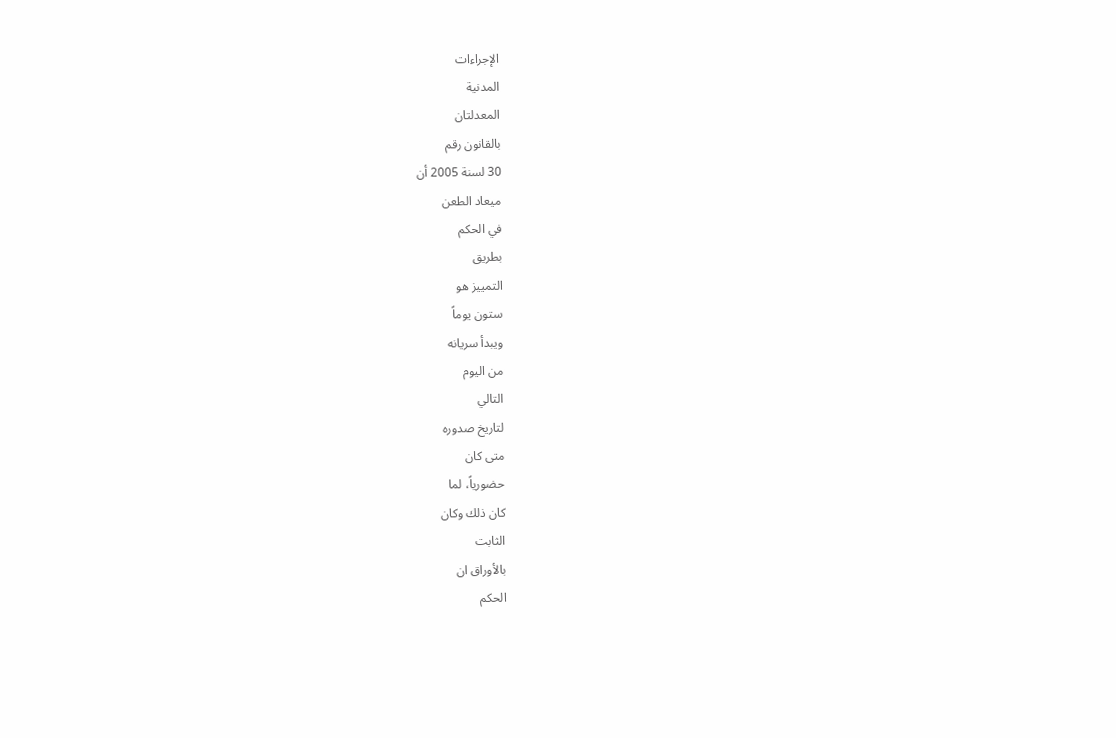الإجراءات
المدنية
المعدلتان
بالقانون رقم
30 لسنة 2005 أن
ميعاد الطعن
في الحكم
بطريق
التمييز هو
ستون يوماً
ويبدأ سريانه
من اليوم
التالي
لتاريخ صدوره
متى كان
حضورياً، لما
كان ذلك وكان
الثابت
بالأوراق ان
الحكم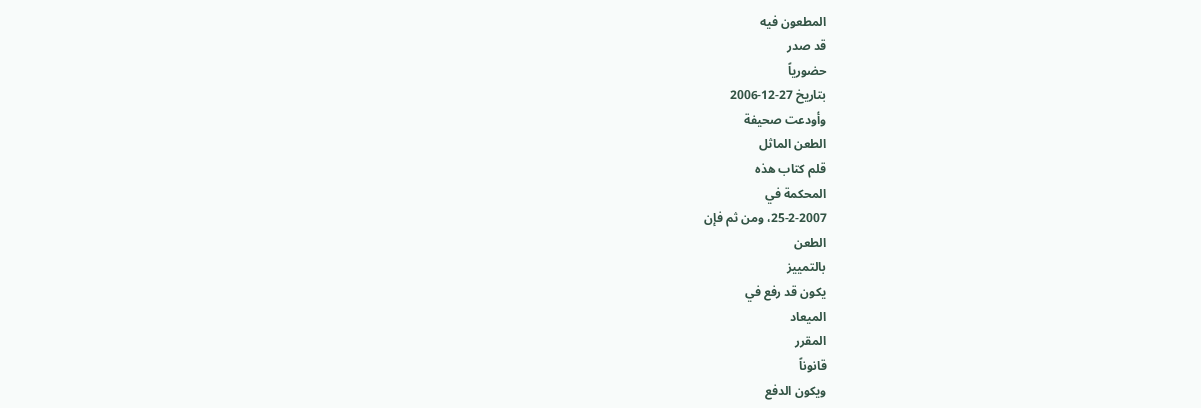المطعون فيه
قد صدر
حضورياً
بتاريخ 27-12-2006
وأودعت صحيفة
الطعن الماثل
قلم كتاب هذه
المحكمة في
25-2-2007، ومن ثم فإن
الطعن
بالتمييز
يكون قد رفع في
الميعاد
المقرر
قانوناً
ويكون الدفع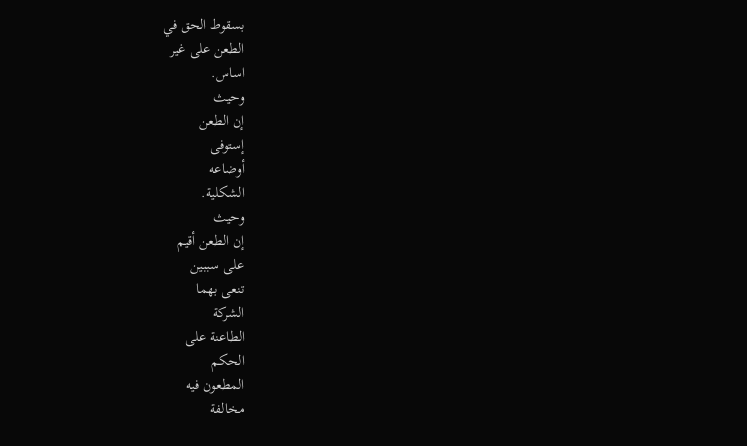بسقوط الحق في
الطعن على غير
اساس.
وحيث
إن الطعن
إستوفى
أوضاعه
الشكلية.
وحيث
إن الطعن أقيم
على سببين
تنعى بهما
الشركة
الطاعنة على
الحكم
المطعون فيه
مخالفة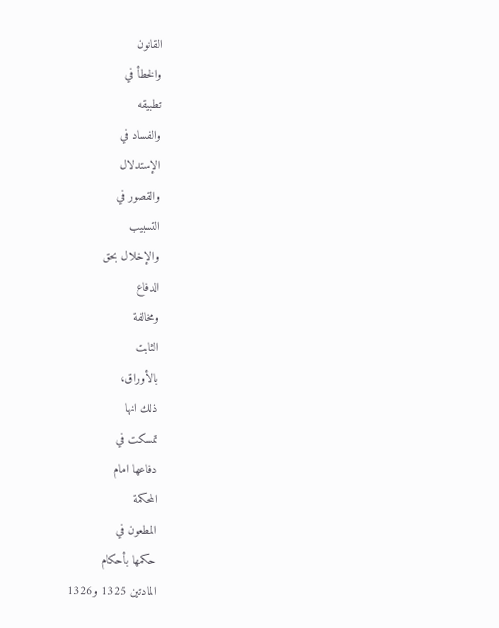القانون
والخطأ في
تطبيقه
والفساد في
الإستدلال
والقصور في
التسبيب
والإخلال بحق
الدفاع
ومخالفة
الثابت
بالأوراق،
ذلك انها
تمسكت في
دفاعها امام
المحكمة
المطعون في
حكمها بأحكام
المادتين 1325 و1326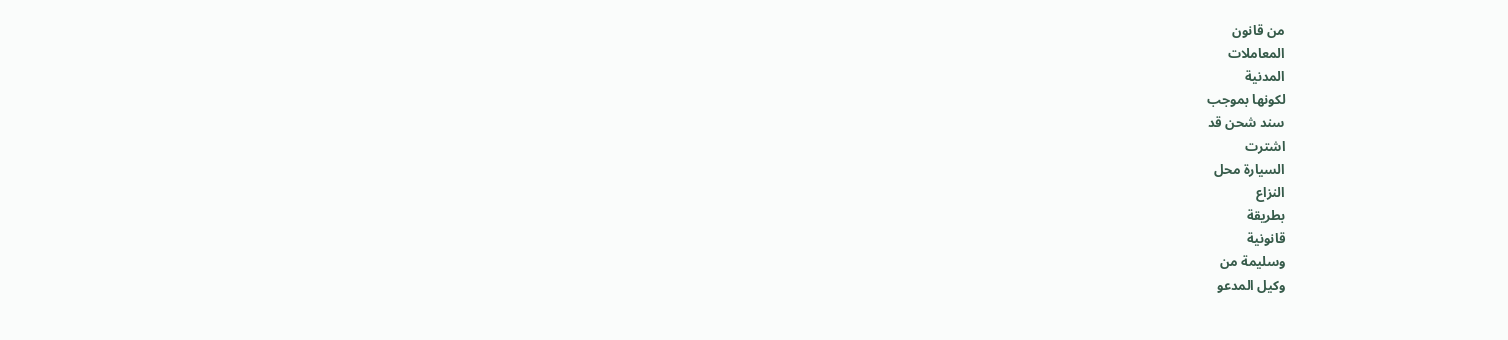من قانون
المعاملات
المدنية
لكونها بموجب
سند شحن قد
اشترت
السيارة محل
النزاع
بطريقة
قانونية
وسليمة من
وكيل المدعو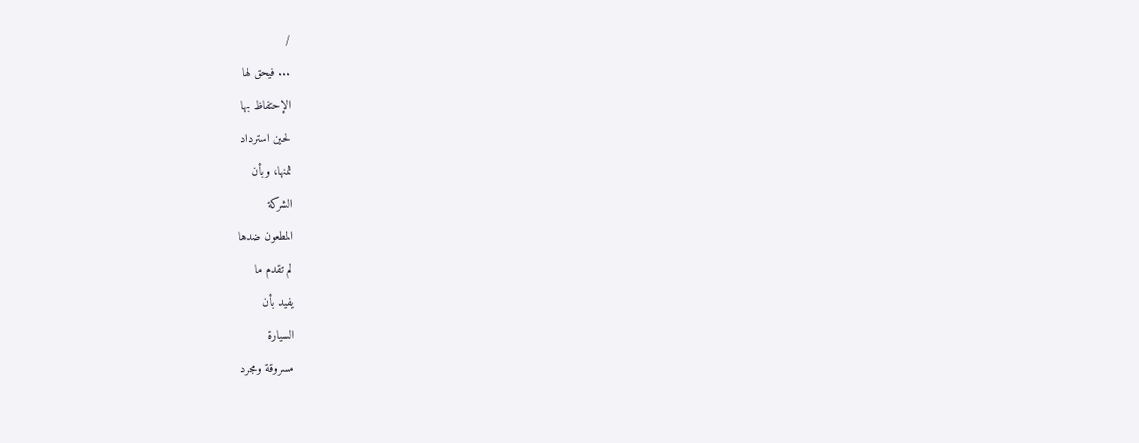/
... فيحق لها
الإحتفاظ بها
لحين استرداد
ثمنها، وبأن
الشركة
المطعون ضدها
لم تقدم ما
يفيد بأن
السيارة
مسروقة ومجرد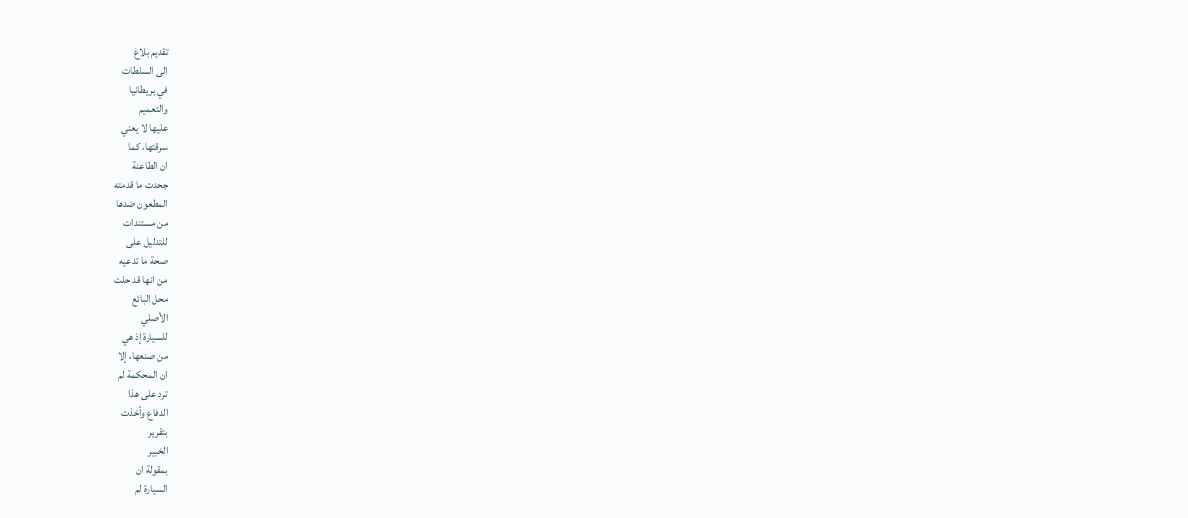تقديم بلاغ
الى السلطات
في بريطانيا
والتعميم
عليها لا يعني
سرقتها، كما
ان الطاعنة
جحدت ما قدمته
المطعون ضدها
من مستندات
للتدليل على
صحة ما تدعيه
من انها قد حلت
محل البائع
الأصلي
للسيارة إذ هي
من صنعها، إلا
ان المحكمة لم
ترد على هذا
الدفاع وأخذت
بتقرير
الخبير
بمقولة ان
السيارة لم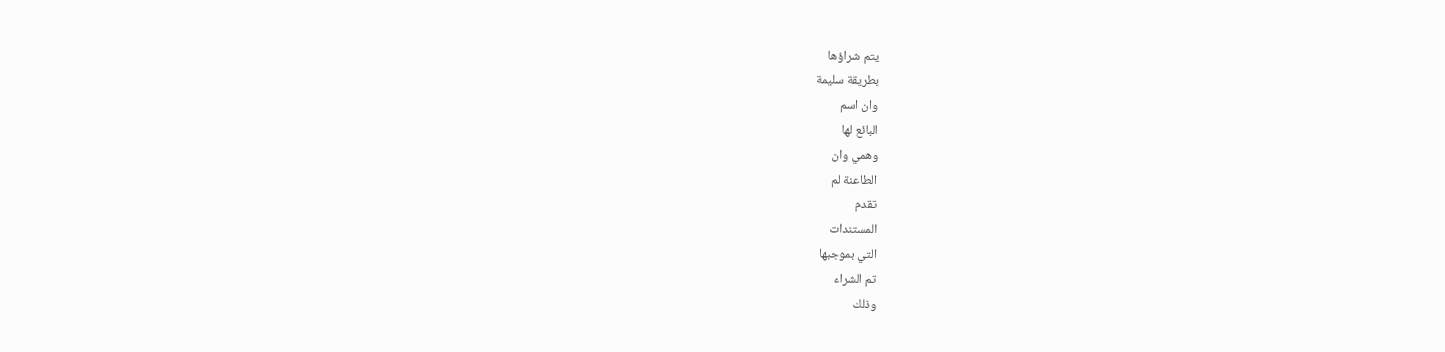يتم شراؤها
بطريقة سليمة
وان اسم
البائع لها
وهمي وان
الطاعنة لم
تقدم
المستندات
التي بموجبها
تم الشراء
وذلك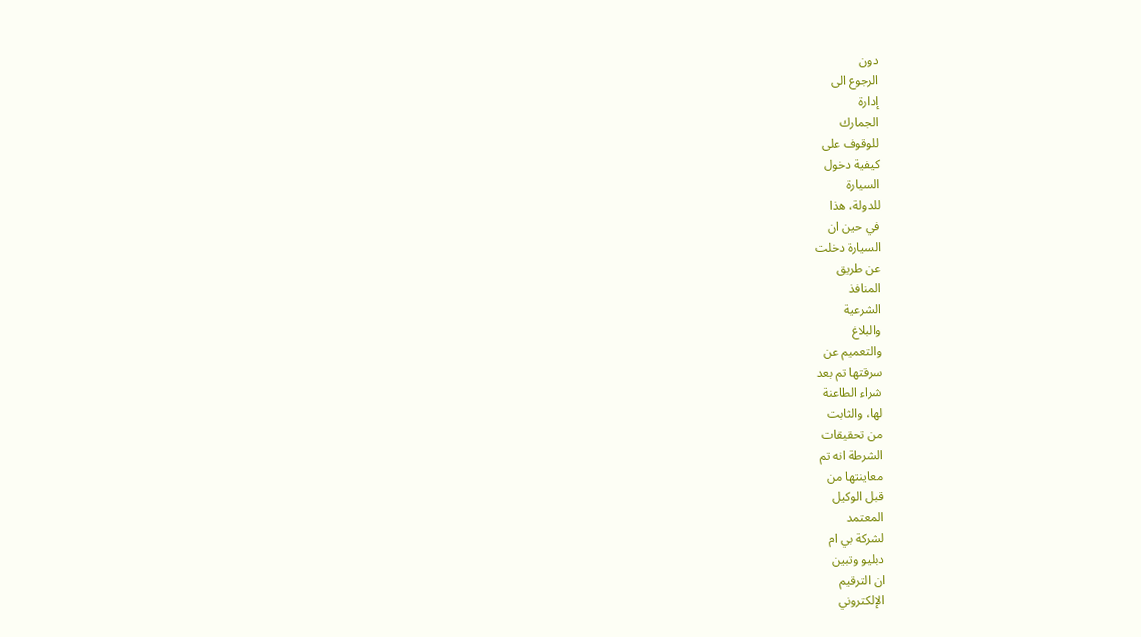دون
الرجوع الى
إدارة
الجمارك
للوقوف على
كيفية دخول
السيارة
للدولة، هذا
في حين ان
السيارة دخلت
عن طريق
المنافذ
الشرعية
والبلاغ
والتعميم عن
سرقتها تم بعد
شراء الطاعنة
لها، والثابت
من تحقيقات
الشرطة انه تم
معاينتها من
قبل الوكيل
المعتمد
لشركة بي ام
دبليو وتبين
ان الترقيم
الإلكتروني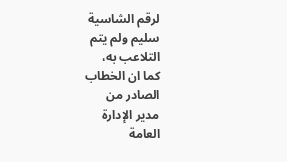لرقم الشاسية
سليم ولم يتم
التلاعب به،
كما ان الخطاب
الصادر من
مدير الإدارة
العامة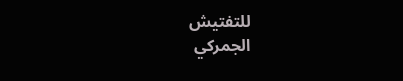للتفتيش
الجمركي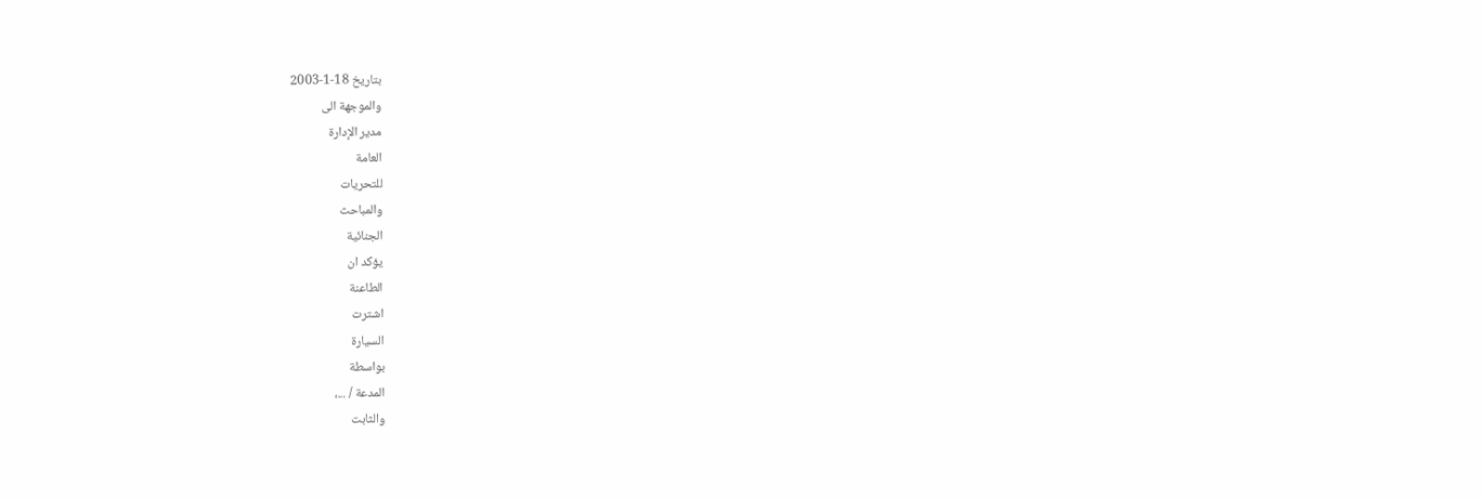بتاريخ 18-1-2003
والموجهة الى
مدير الإدارة
العامة
للتحريات
والمباحث
الجنائية
يؤكد ان
الطاعنة
اشترت
السيارة
بواسطة
المدعة / ...،
والثابت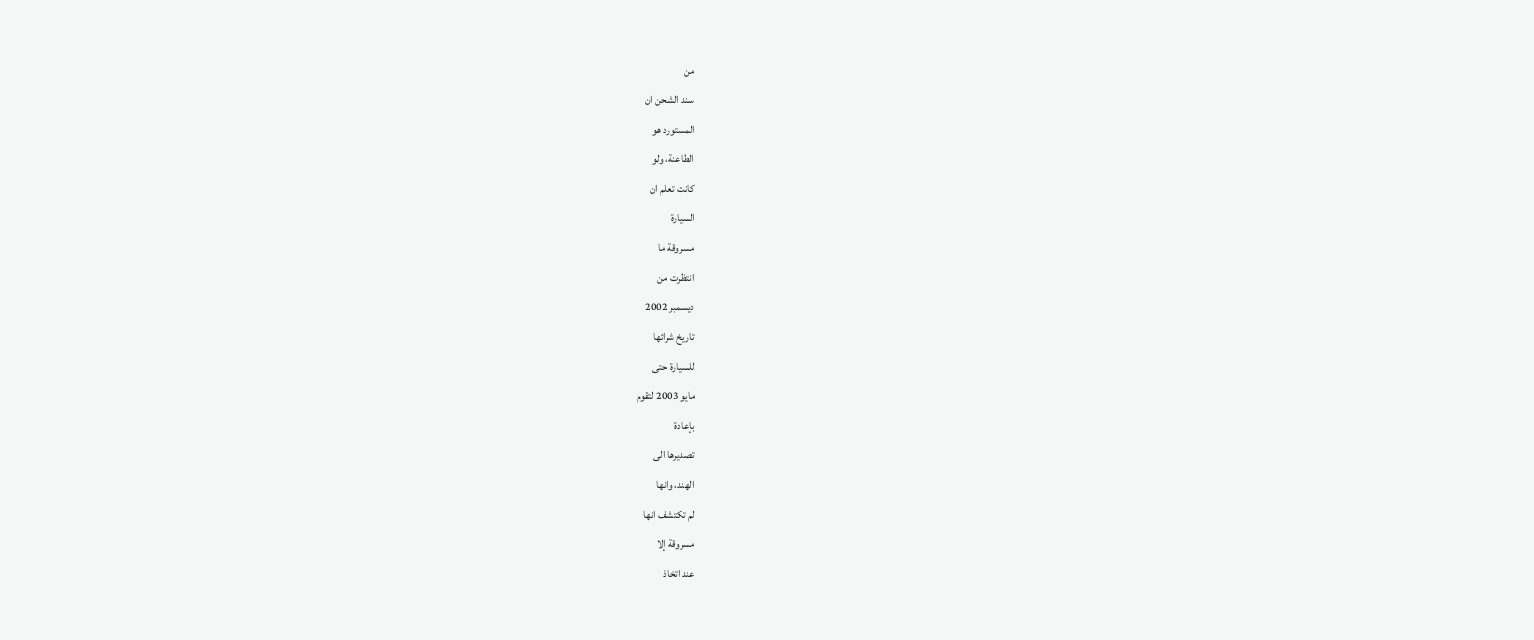من
سند الشحن ان
المستورد هو
الطاعنة، ولو
كانت تعلم ان
السيارة
مسروقة ما
انتظرت من
ديسمبر 2002
تاريخ شرائها
للسيارة حتى
مايو 2003 لتقوم
بإعادة
تصديرها الى
الهند، وانها
لم تكتشف انها
مسروقة إلا
عند اتخاذ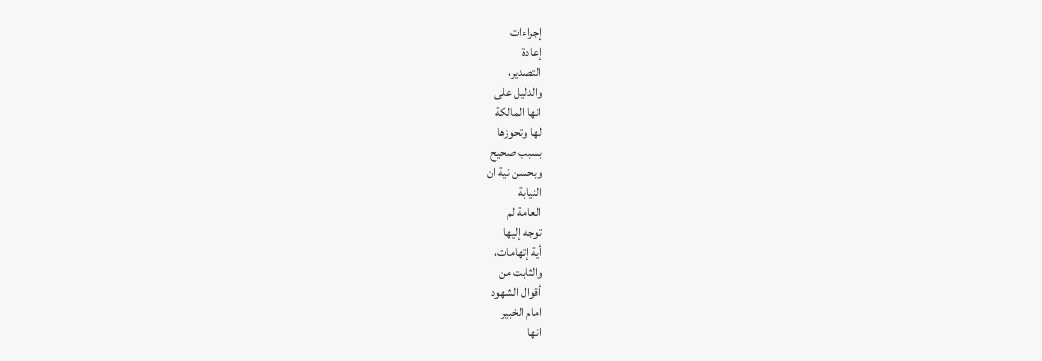إجراءات
إعادة
التصدير،
والدليل على
انها المالكة
لها وتحوزها
بسبب صحيح
وبحسن نية ان
النيابة
العامة لم
توجه إليها
أية إتهامات،
والثابت من
أقوال الشهود
امام الخبير
انها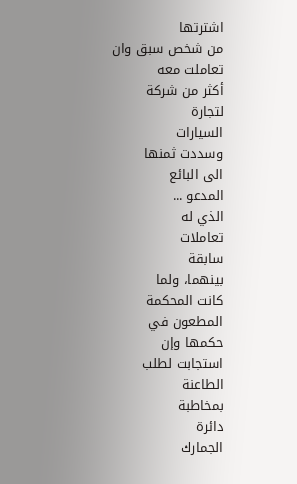اشترتها
من شخص سبق وان
تعاملت معه
أكثر من شركة
لتجارة
السيارات
وسددت ثمنها
الى البائع
المدعو ...
الذي له
تعاملات
سابقة
بينهما، ولما
كانت المحكمة
المطعون في
حكمها وإن
استجابت لطلب
الطاعنة
بمخاطبة
دائرة
الجمارك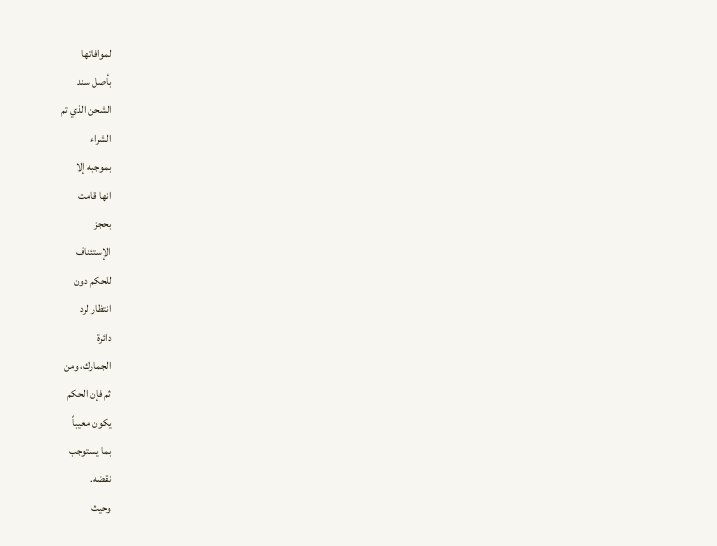لموافاتها
بأصل سند
الشحن الذي تم
الشراء
بموجبه إلا
انها قامت
بحجز
الإستئناف
للحكم دون
انتظار لرد
دائرة
الجمارك، ومن
ثم فإن الحكم
يكون معيباً
بما يستوجب
نقضه.
وحيث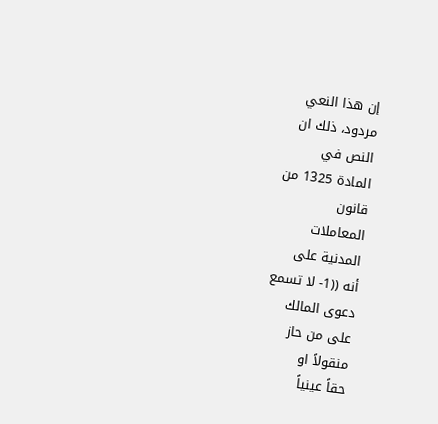إن هذا النعي
مردود، ذلك ان
النص في
المادة 1325 من
قانون
المعاملات
المدنية على
أنه ((1- لا تسمع
دعوى المالك
على من حاز
منقولاً او
حقاً عينياً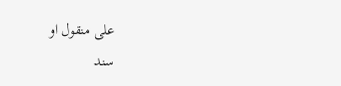على منقول او
سند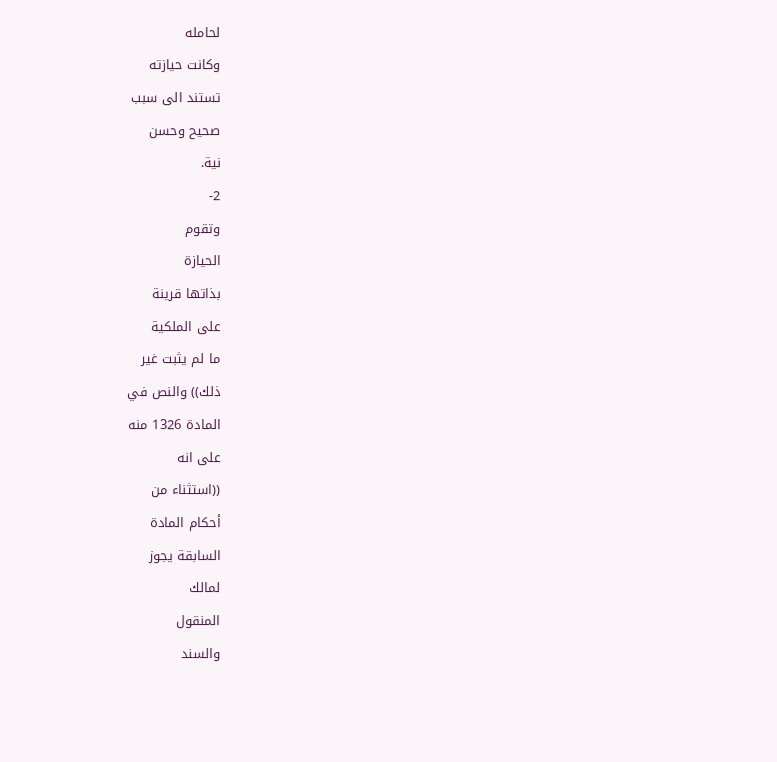لحامله
وكانت حيازته
تستند الى سبب
صحيح وحسن
نية.
2-
وتقوم
الحيازة
بذاتها قرينة
على الملكية
ما لم يثبت غير
ذلك)) والنص في
المادة 1326 منه
على انه
((استثناء من
أحكام المادة
السابقة يجوز
لمالك
المنقول
والسند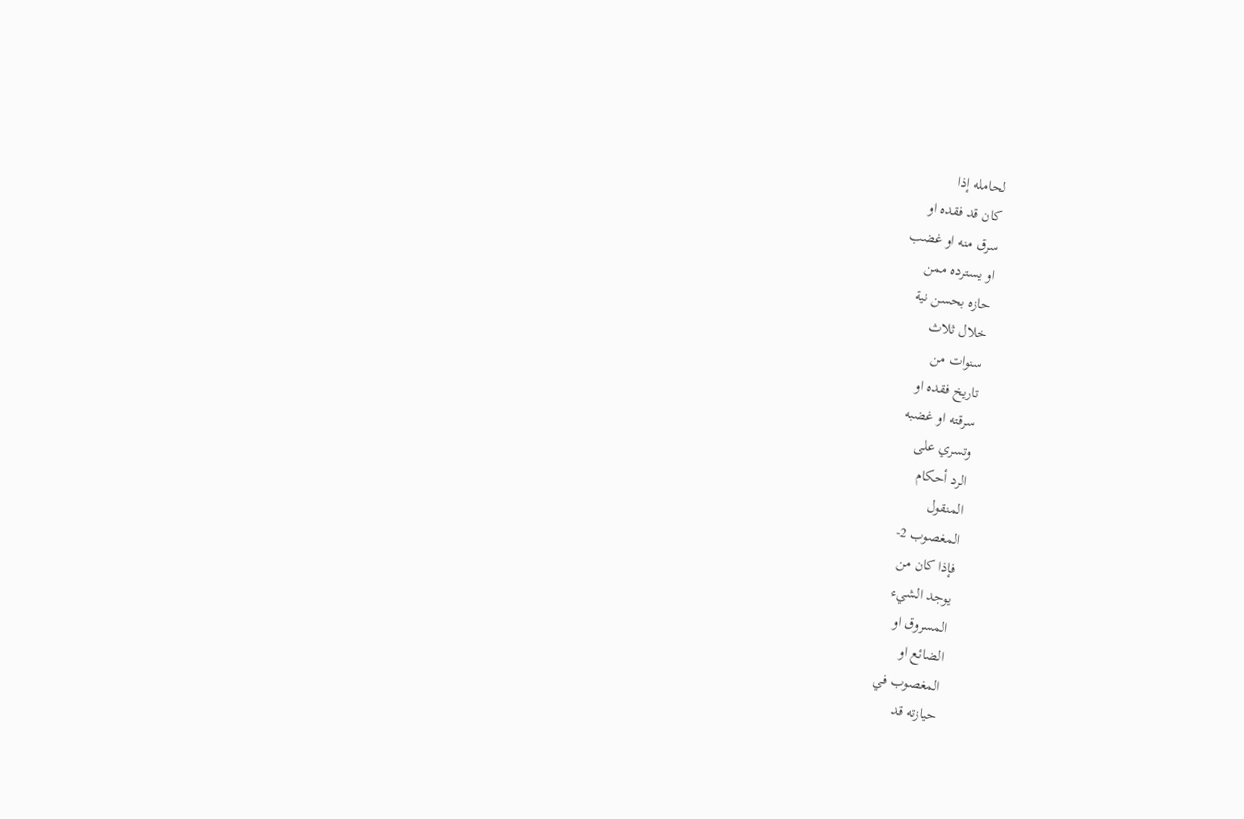لحامله إذا
كان قد فقده او
سرق منه او غضب
او يسترده ممن
حازه بحسن نية
خلال ثلاث
سنوات من
تاريخ فقده او
سرقته او غضبه
وتسري على
الرد أحكام
المنقول
المغصوب 2-
فإذا كان من
يوجد الشيء
المسروق او
الضائع او
المغصوب في
حيازته قد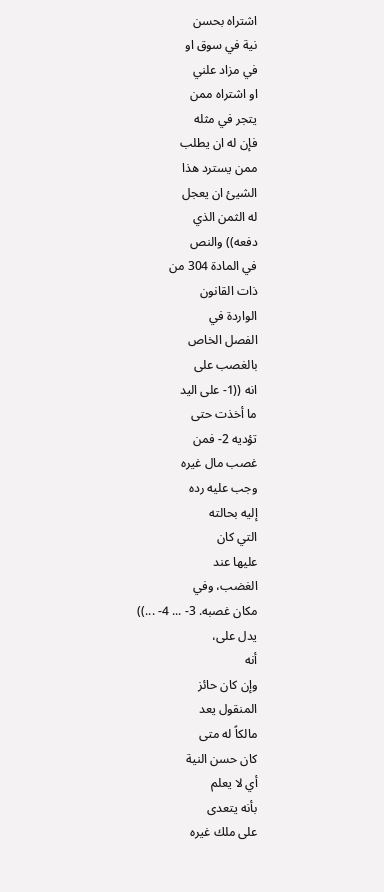اشتراه بحسن
نية في سوق او
في مزاد علني
او اشتراه ممن
يتجر في مثله
فإن له ان يطلب
ممن يسترد هذا
الشيئ ان يعجل
له الثمن الذي
دفعه)) والنص
في المادة 304 من
ذات القانون
الواردة في
الفصل الخاص
بالغصب على
انه ((1- على اليد
ما أخذت حتى
تؤديه 2- فمن
غصب مال غيره
وجب عليه رده
إليه بحالته
التي كان
عليها عند
الغضب، وفي
مكان غصبه. 3- ... 4- ...))
يدل على،
أنه
وإن كان حائز
المنقول يعد
مالكاً له متى
كان حسن النية
أي لا يعلم
بأنه يتعدى
على ملك غيره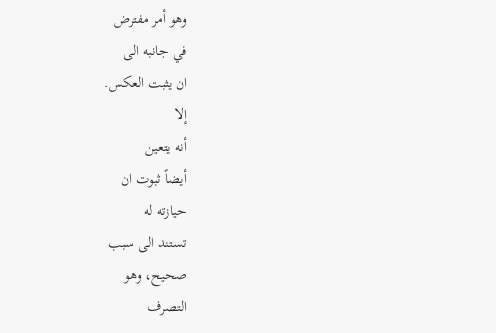وهو أمر مفترض
في جانبه الى
ان يثبت العكس.
إلا
أنه يتعين
أيضاً ثبوت ان
حيازته له
تستند الى سبب
صحيح، وهو
التصرف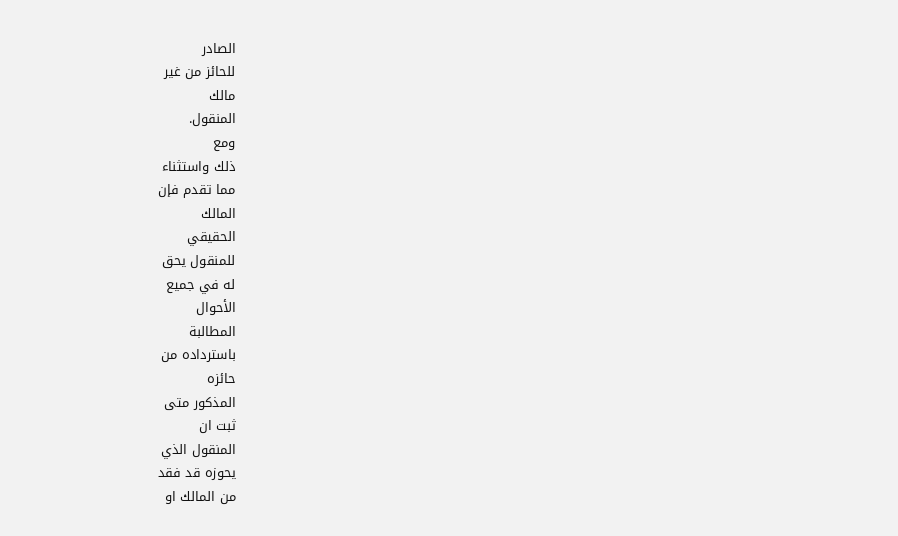الصادر
للحائز من غير
مالك
المنقول.
ومع
ذلك واستثناء
مما تقدم فإن
المالك
الحقيقي
للمنقول يحق
له في جميع
الأحوال
المطالبة
باسترداده من
حائزه
المذكور متى
ثبت ان
المنقول الذي
يحوزه قد فقد
من المالك او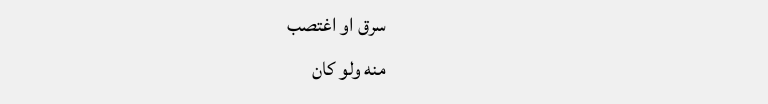سرق او اغتصب
منه ولو كان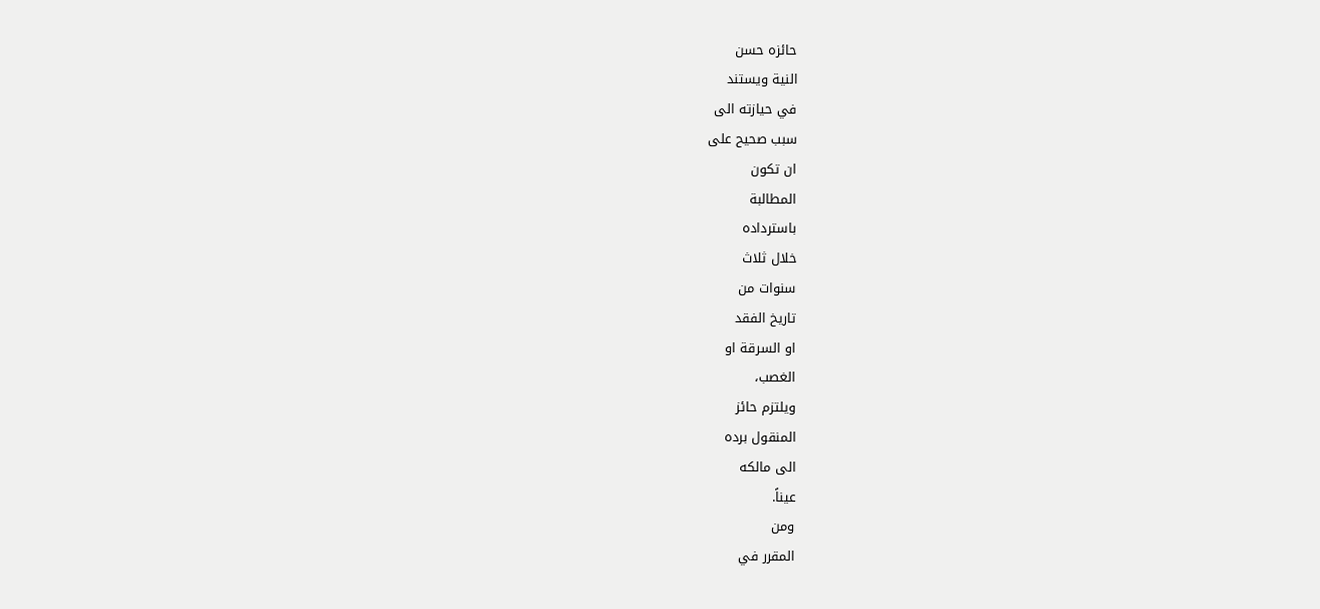حائزه حسن
النية ويستند
في حيازته الى
سبب صحيح على
ان تكون
المطالبة
باسترداده
خلال ثلاث
سنوات من
تاريخ الفقد
او السرقة او
الغصب،
ويلتزم حائز
المنقول برده
الى مالكه
عيناً.
ومن
المقرر في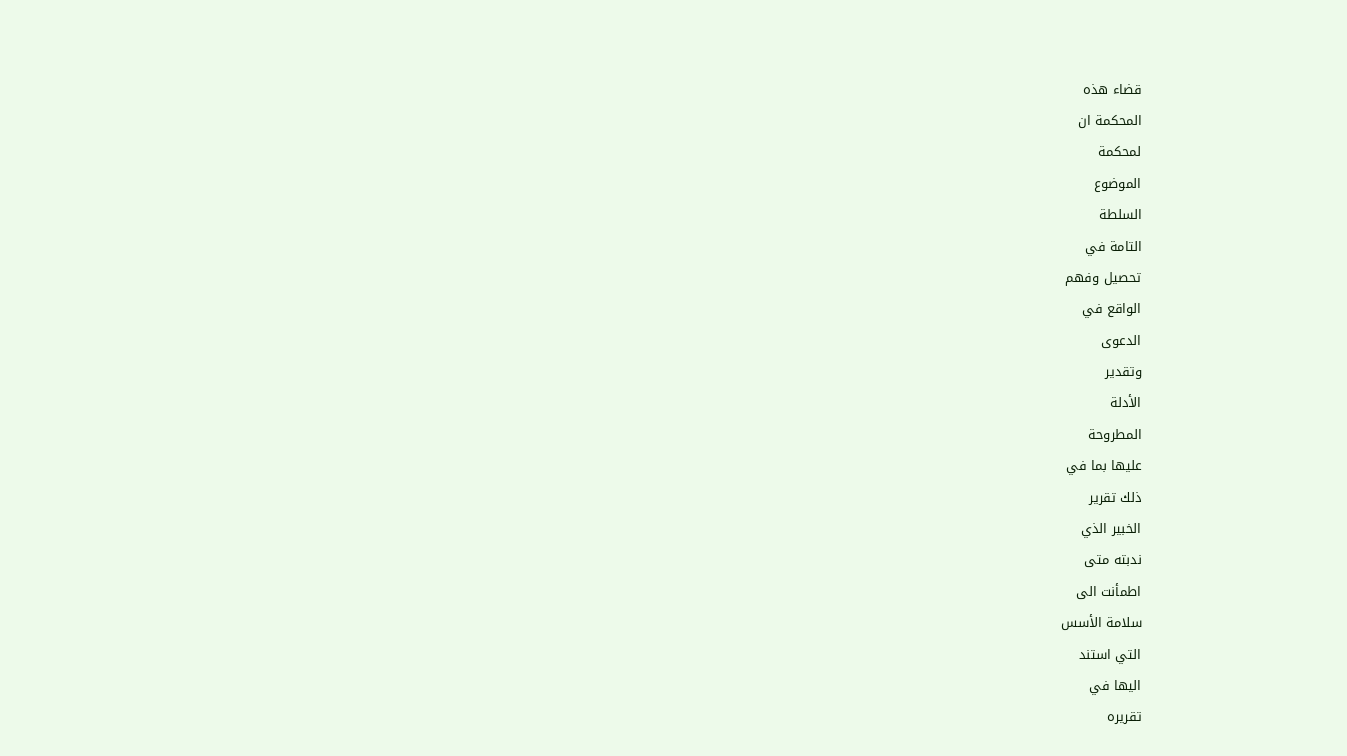قضاء هذه
المحكمة ان
لمحكمة
الموضوع
السلطة
التامة في
تحصيل وفهم
الواقع في
الدعوى
وتقدير
الأدلة
المطروحة
عليها بما في
ذلك تقرير
الخبير الذي
ندبته متى
اطمأنت الى
سلامة الأسس
التي استند
اليها في
تقريره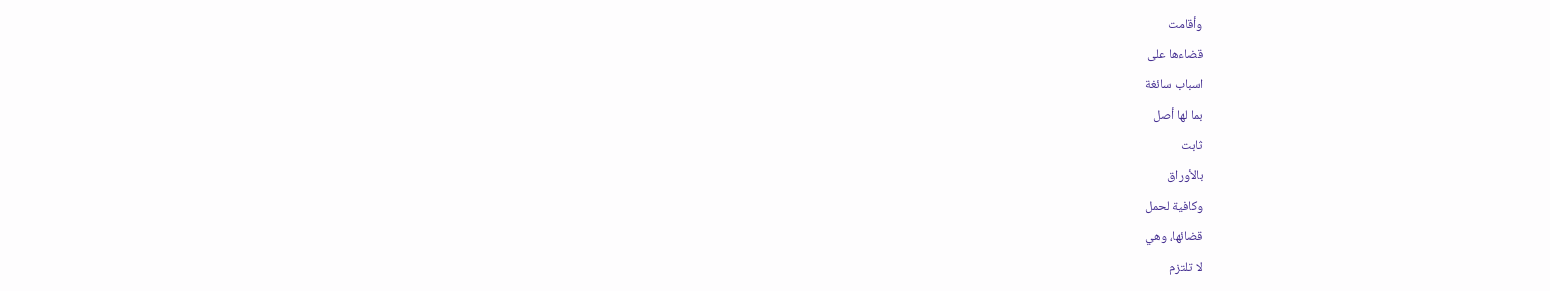وأقامت
قضاءها على
اسباب سائغة
بما لها أصل
ثابت
بالأوراق
وكافية لحمل
قضائها، وهي
لا تلتزم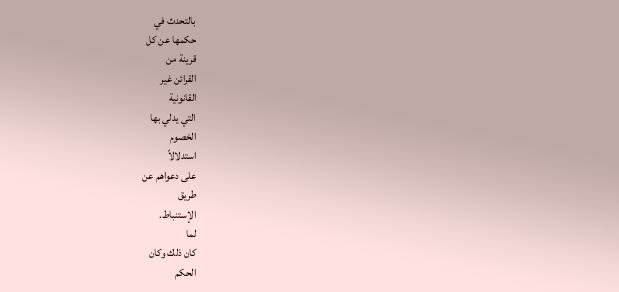بالتحدث في
حكمها عن كل
قرينة من
القرائن غير
القانونية
التي يدلي بها
الخصوم
استدلالاً
على دعواهم عن
طريق
الإستنباط.
لما
كان ذلك وكان
الحكم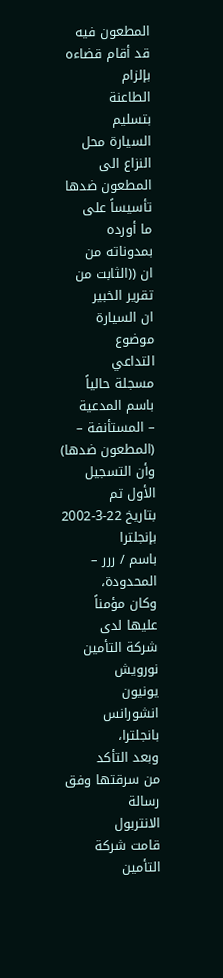المطعون فيه
قد أقام قضاءه
بإلزام
الطاعنة
بتسليم
السيارة محل
النزاع الى
المطعون ضدها
تأسيساً على
ما أورده
بمدوناته من
ان ((الثابت من
تقرير الخبير
ان السيارة
موضوع
التداعي
مسجلة حالياً
باسم المدعية
– المستأنفة –
(المطعون ضدها)
وأن التسجيل
الأول تم
بتاريخ 22-3-2002
بإنجلترا
باسم / ررر –
المحدودة،
وكان مؤمناً
عليها لدى
شركة التأمين
نورويش
يونيون
انشورانس
بانجلترا،
وبعد التأكد
من سرقتها وفق
رسالة
الانتربول
قامت شركة
التأمين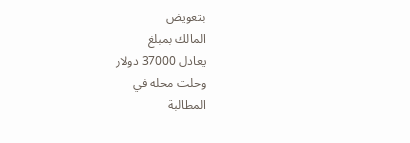بتعويض
المالك بمبلغ
يعادل 37000 دولار
وحلت محله في
المطالبة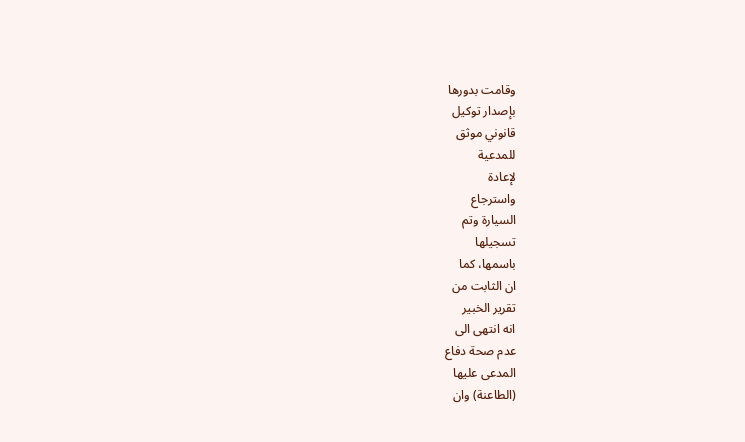وقامت بدورها
بإصدار توكيل
قانوني موثق
للمدعية
لإعادة
واسترجاع
السيارة وتم
تسجيلها
باسمها، كما
ان الثابت من
تقرير الخبير
انه انتهى الى
عدم صحة دفاع
المدعى عليها
(الطاعنة) وان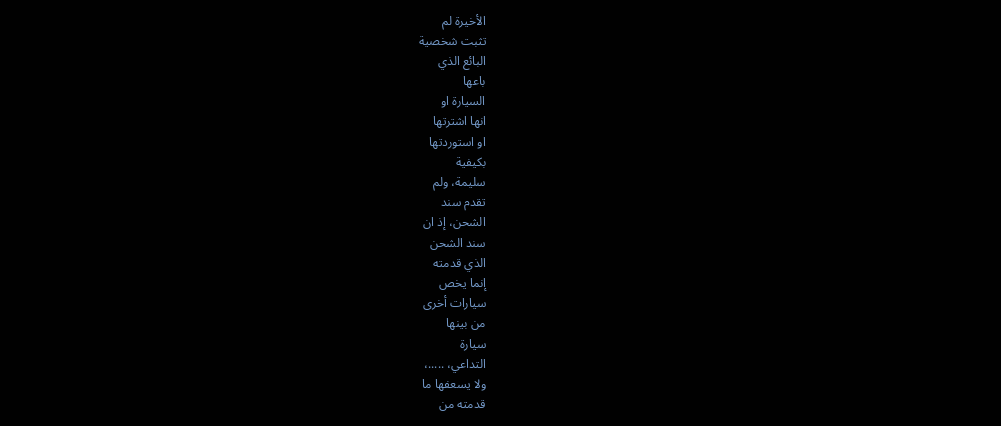الأخيرة لم
تثبت شخصية
البائع الذي
باعها
السيارة او
انها اشترتها
او استوردتها
بكيفية
سليمة، ولم
تقدم سند
الشحن، إذ ان
سند الشحن
الذي قدمته
إنما يخص
سيارات أخرى
من بينها
سيارة
التداعي، .....،
ولا يسعفها ما
قدمته من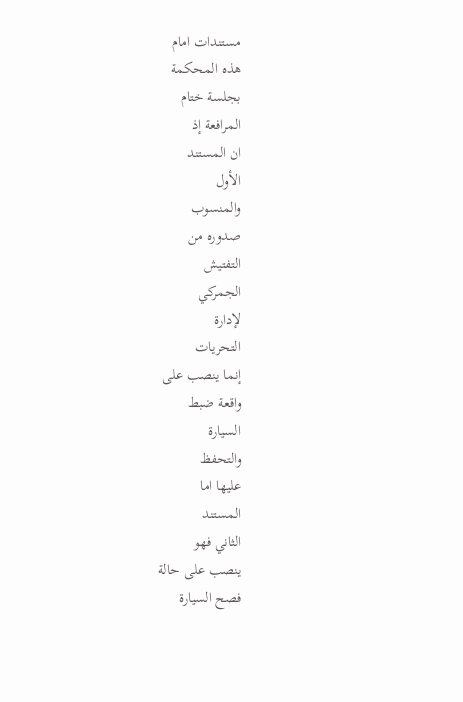مستندات امام
هذه المحكمة
بجلسة ختام
المرافعة إذ
ان المستند
الأول
والمنسوب
صدوره من
التفتيش
الجمركي
لإدارة
التحريات
إنما ينصب على
واقعة ضبط
السيارة
والتحفظ
عليها اما
المستند
الثاني فهو
ينصب على حالة
فصح السيارة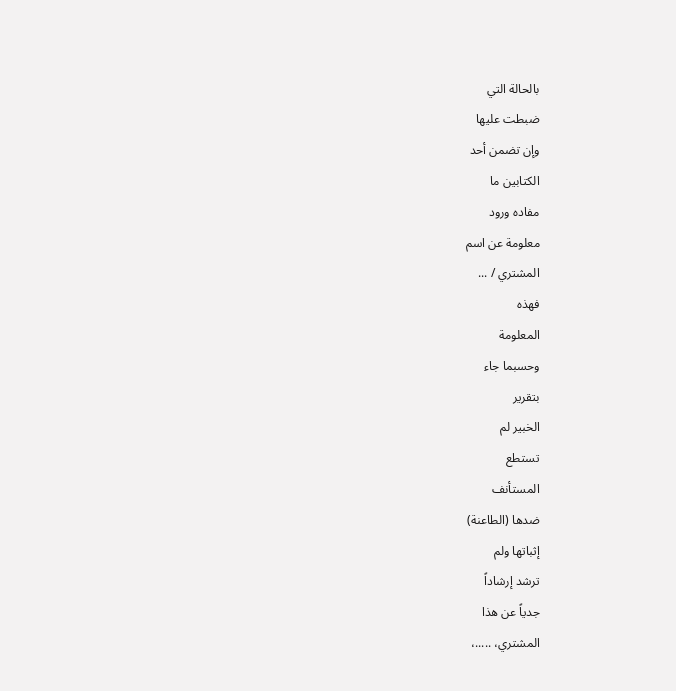بالحالة التي
ضبطت عليها
وإن تضمن أحد
الكتابين ما
مفاده ورود
معلومة عن اسم
المشتري / ...
فهذه
المعلومة
وحسبما جاء
بتقرير
الخبير لم
تستطع
المستأنف
ضدها (الطاعنة)
إثباتها ولم
ترشد إرشاداً
جدياً عن هذا
المشتري، .....،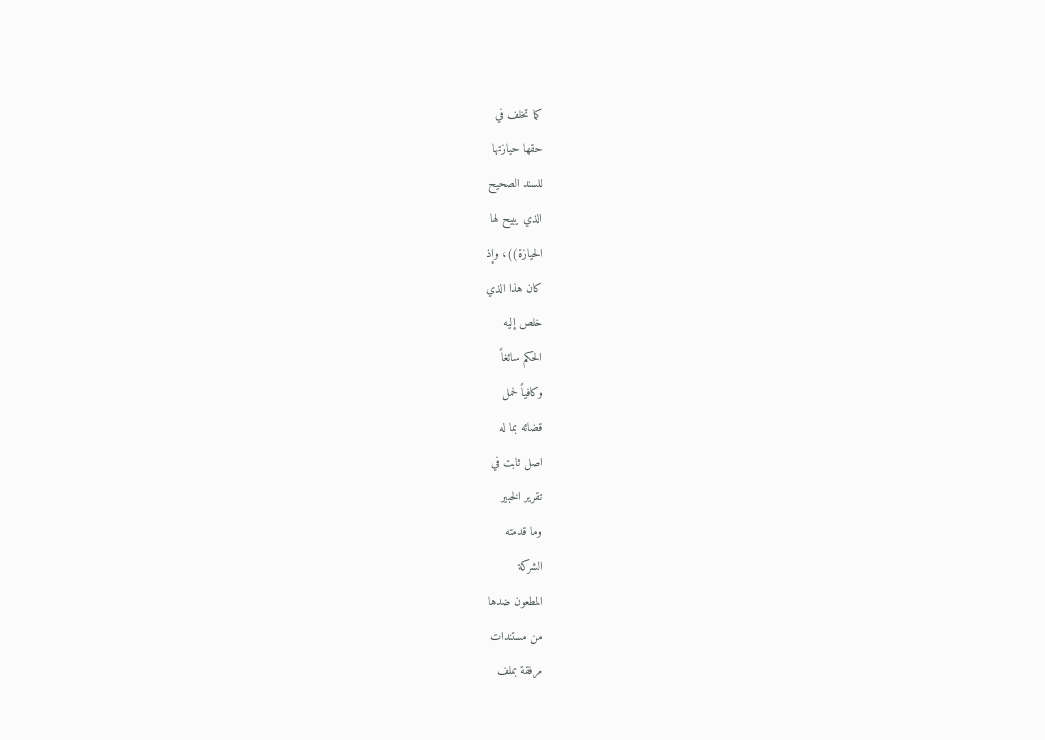كما تخلف في
حقها حيازتها
للسند الصحيح
الذي يبيح لها
الحيازة))، وإذ
كان هذا الذي
خلص إليه
الحكم سائغاً
وكافياً لحمل
قضائه بما له
اصل ثابت في
تقرير الخبير
وما قدمته
الشركة
المطعون ضدها
من مستندات
مرفقة بملف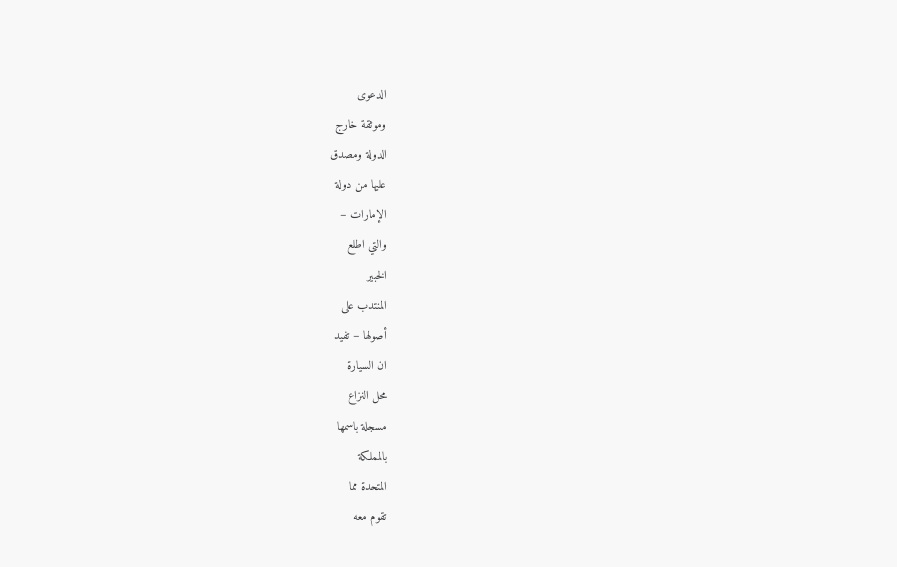الدعوى
وموثقة خارج
الدولة ومصدق
عليها من دولة
الإمارات –
والتي اطلع
الخبير
المنتدب على
أصولها – تفيد
ان السيارة
محل النزاع
مسجلة باسمها
بالمملكة
المتحدة مما
تقوم معه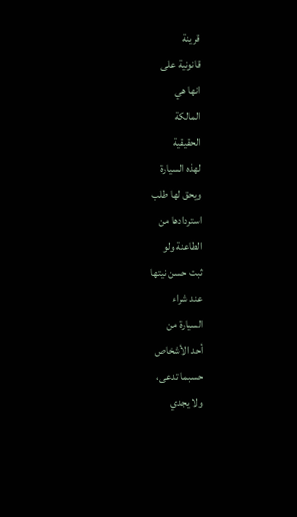قرينة
قانونية على
انها هي
المالكة
الحقيقية
لهذه السيارة
ويحق لها طلب
استردادها من
الطاعنة ولو
ثبت حسن نيتها
عند شراء
السيارة من
أحد الأشخاص
حسبما تدعى،
ولا يجدي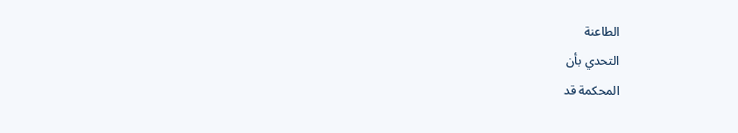الطاعنة
التحدي بأن
المحكمة قد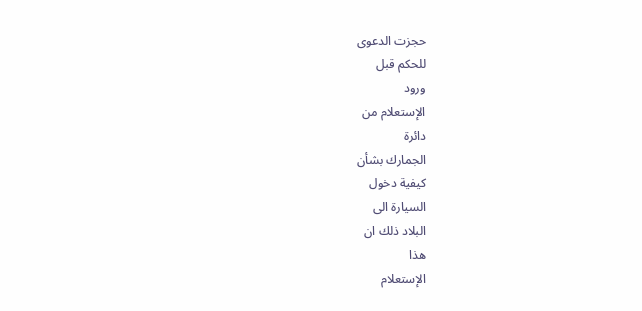حجزت الدعوى
للحكم قبل
ورود
الإستعلام من
دائرة
الجمارك بشأن
كيفية دخول
السيارة الى
البلاد ذلك ان
هذا
الإستعلام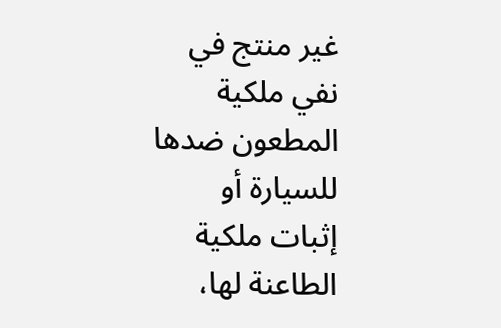غير منتج في
نفي ملكية
المطعون ضدها
للسيارة أو
إثبات ملكية
الطاعنة لها،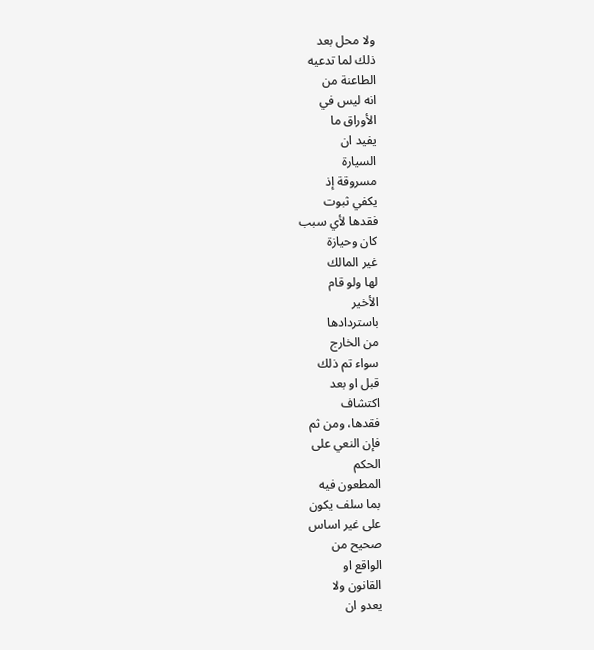ولا محل بعد
ذلك لما تدعيه
الطاعنة من
انه ليس في
الأوراق ما
يفيد ان
السيارة
مسروقة إذ
يكفي ثبوت
فقدها لأي سبب
كان وحيازة
غير المالك
لها ولو قام
الأخير
باستردادها
من الخارج
سواء تم ذلك
قبل او بعد
اكتشاف
فقدها، ومن ثم
فإن النعي على
الحكم
المطعون فيه
بما سلف يكون
على غير اساس
صحيح من
الواقع او
القانون ولا
يعدو ان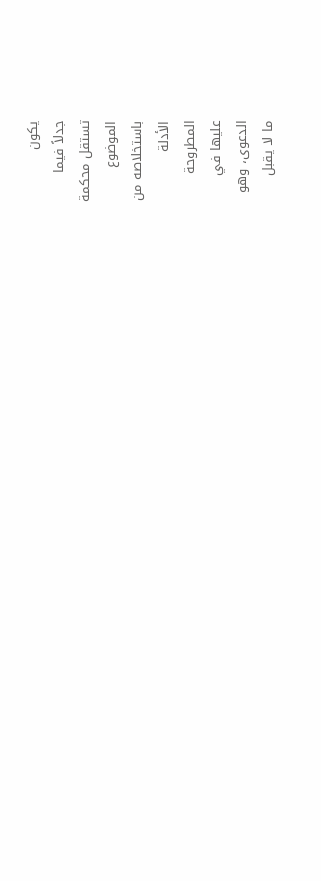يكون
جدلاً فيما
تستقل محكمة
الموضوع
باستخلاصه من
الأدلة
المطروحة
عليها في
الدعوى، وهو
ما لا يقبل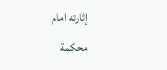إثارته امام
محكمة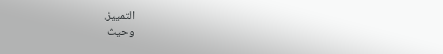التمييز.
وحيث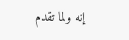إنه ولما تقدم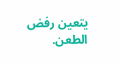يتعين رفض
الطعن.